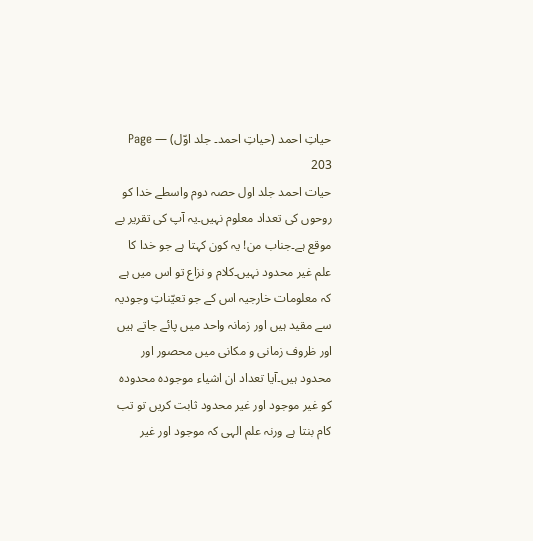حیاتِ احمد (حیاتِ احمد۔ جلد اوّل) — Page 203
حیات احمد جلد اول حصہ دوم واسطے خدا کو روحوں کی تعداد معلوم نہیں۔یہ آپ کی تقریر بے موقع ہے۔جناب من! یہ کون کہتا ہے جو خدا کا علم غیر محدود نہیں۔کلام و نزاع تو اس میں ہے کہ معلومات خارجیہ اس کے جو تعیّناتِ وجودیہ سے مقید ہیں اور زمانہ واحد میں پائے جاتے ہیں اور ظروف زمانی و مکانی میں محصور اور محدود ہیں۔آیا تعداد ان اشیاء موجودہ محدودہ کو غیر موجود اور غیر محدود ثابت کریں تو تب کام بنتا ہے ورنہ علم الہی کہ موجود اور غیر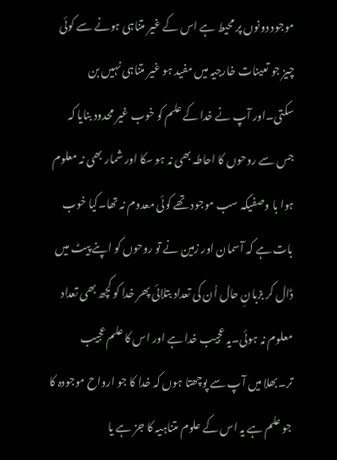موجود دونوں پر محیط ہے اس کے غیر متناہی ہونے سے کوئی چیز جو تعینات خارجیہ میں مفید ہو غیر متناہی نہیں بن سکتی۔اور آپ نے خدا کے علم کو خوب غیر محدود بنایا کہ جس سے روحوں کا احاطہ بھی نہ ہو سکا اور شمار بھی نہ معلوم ہوا با وصفیکہ سب موجود تھے کوئی معدوم نہ تھا۔کیا خوب بات ہے کہ آسمان اور زمین نے تو روحوں کو اپنے پیٹ میں ڈال کر بزبانِ حال اُن کی تعداد بتلائی پھر خدا کو کچھ بھی تعداد معلوم نہ ہوئی۔یہ عجیب خدا ہے اور اس کا علم عجیب تر۔بھلا میں آپ سے پوچھتا ہوں کہ خدا کا جو ارواح موجودہ کا جو علم ہے یہ اس کے علوم متناہیہ کا جز ہے یا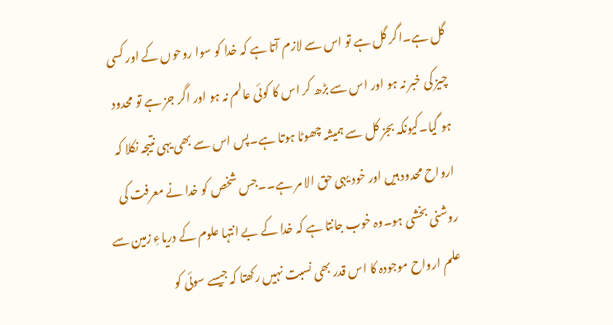گل ہے۔اگر گل ہے تو اس سے لازم آتا ہے کہ خدا کو سوا روحوں کے اور کسی چیز کی خبر نہ ہو اور اس سے بڑھ کر اس کا کوئی عالم نہ ہو اور اگر جز ہے تو محدود ہو گیا۔کیونکہ بجز کل سے ہمیشہ چھوٹا ہوتا ہے۔پس اس سے بھی یہی نتیجہ نکلا کہ ارواح محدود ہیں اور خود یہی حق الا مر ہے۔۔جس شخص کو خدا نے معرفت کی روشنی بخشی ہو۔وہ خوب جانتا ہے کہ خدا کے بے انتہا علوم کے دریاءِ زمین سے علم ارواح موجودہ کا اس قدر بھی نسبت نہیں رکھتا کہ جیسے سوئی کو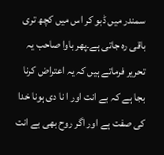سمندر میں ڈبو کر اس میں کچھ تری باقی رہ جاتی ہے۔پھر باوا صاحب یہ تحریر فرماتے ہیں کہ یہ اعتراض کرنا بجا ہے کہ بے انت اور ا نا دی ہونا خدا کی صفت ہے اور اگر روح بھی بے انت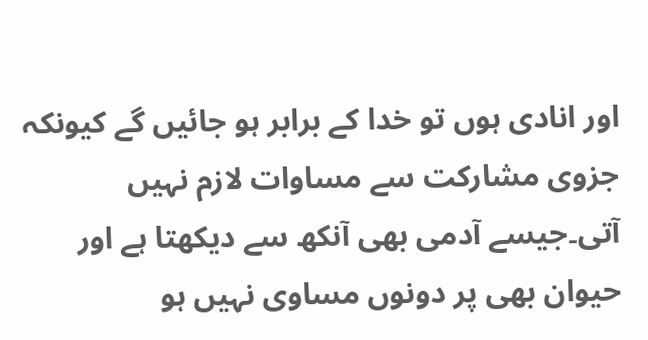اور انادی ہوں تو خدا کے برابر ہو جائیں گے کیونکہ جزوی مشارکت سے مساوات لازم نہیں آتی۔جیسے آدمی بھی آنکھ سے دیکھتا ہے اور حیوان بھی پر دونوں مساوی نہیں ہو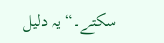سکتے۔“ یہ دلیل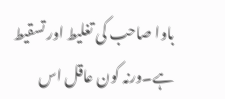باوا صاحب کی تغلیط اور تسقیط ہے۔ورنہ کون عاقل اس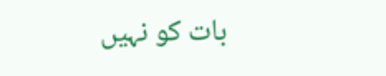بات کو نہیں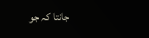جانتا کہ جو